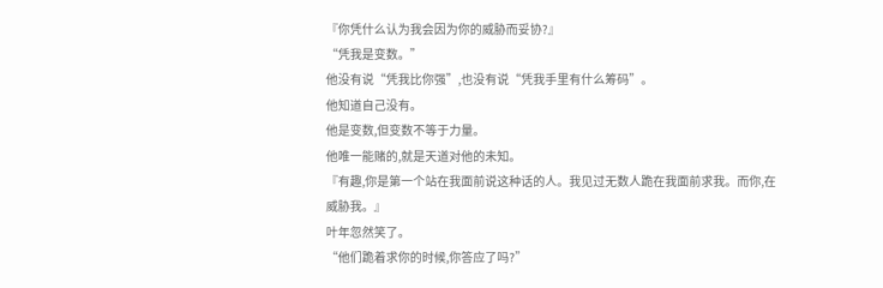『你凭什么认为我会因为你的威胁而妥协?』
“凭我是变数。”
他没有说“凭我比你强”,也没有说“凭我手里有什么筹码”。
他知道自己没有。
他是变数,但变数不等于力量。
他唯一能赌的,就是天道对他的未知。
『有趣,你是第一个站在我面前说这种话的人。我见过无数人跪在我面前求我。而你,在威胁我。』
叶年忽然笑了。
“他们跪着求你的时候,你答应了吗?”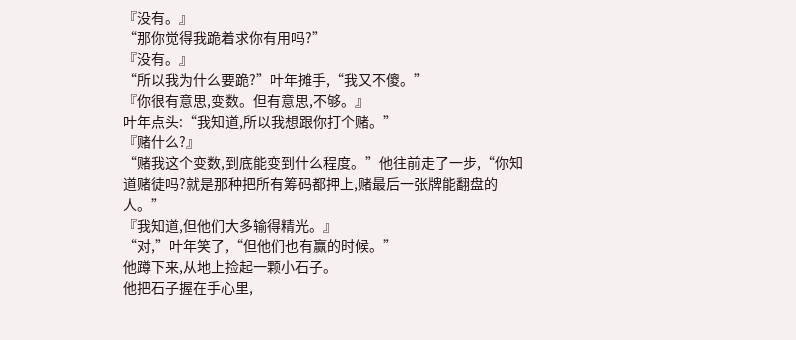『没有。』
“那你觉得我跪着求你有用吗?”
『没有。』
“所以我为什么要跪?”叶年摊手,“我又不傻。”
『你很有意思,变数。但有意思,不够。』
叶年点头:“我知道,所以我想跟你打个赌。”
『赌什么?』
“赌我这个变数,到底能变到什么程度。”他往前走了一步,“你知道赌徒吗?就是那种把所有筹码都押上,赌最后一张牌能翻盘的人。”
『我知道,但他们大多输得精光。』
“对,”叶年笑了,“但他们也有赢的时候。”
他蹲下来,从地上捡起一颗小石子。
他把石子握在手心里,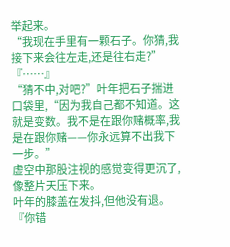举起来。
“我现在手里有一颗石子。你猜,我接下来会往左走,还是往右走?”
『……』
“猜不中,对吧?”叶年把石子揣进口袋里,“因为我自己都不知道。这就是变数。我不是在跟你赌概率,我是在跟你赌——你永远算不出我下一步。”
虚空中那股注视的感觉变得更沉了,像整片天压下来。
叶年的膝盖在发抖,但他没有退。
『你错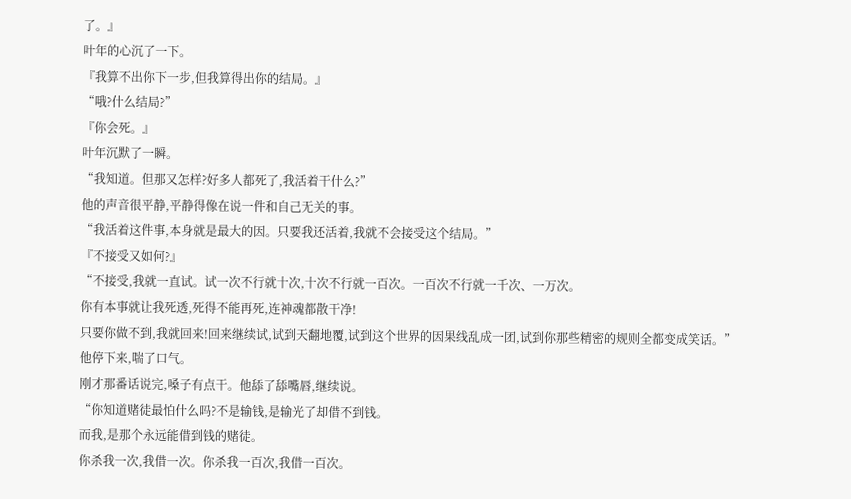了。』
叶年的心沉了一下。
『我算不出你下一步,但我算得出你的结局。』
“哦?什么结局?”
『你会死。』
叶年沉默了一瞬。
“我知道。但那又怎样?好多人都死了,我活着干什么?”
他的声音很平静,平静得像在说一件和自己无关的事。
“我活着这件事,本身就是最大的因。只要我还活着,我就不会接受这个结局。”
『不接受又如何?』
“不接受,我就一直试。试一次不行就十次,十次不行就一百次。一百次不行就一千次、一万次。
你有本事就让我死透,死得不能再死,连神魂都散干净!
只要你做不到,我就回来!回来继续试,试到天翻地覆,试到这个世界的因果线乱成一团,试到你那些精密的规则全都变成笑话。”
他停下来,喘了口气。
刚才那番话说完,嗓子有点干。他舔了舔嘴唇,继续说。
“你知道赌徒最怕什么吗?不是输钱,是输光了却借不到钱。
而我,是那个永远能借到钱的赌徒。
你杀我一次,我借一次。你杀我一百次,我借一百次。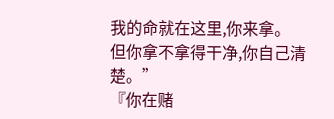我的命就在这里,你来拿。
但你拿不拿得干净,你自己清楚。”
『你在赌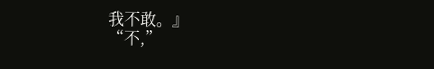我不敢。』
“不,”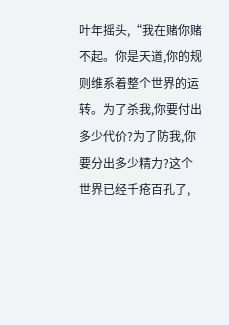叶年摇头,“我在赌你赌不起。你是天道,你的规则维系着整个世界的运转。为了杀我,你要付出多少代价?为了防我,你要分出多少精力?这个世界已经千疮百孔了,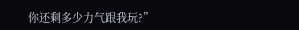你还剩多少力气跟我玩?”